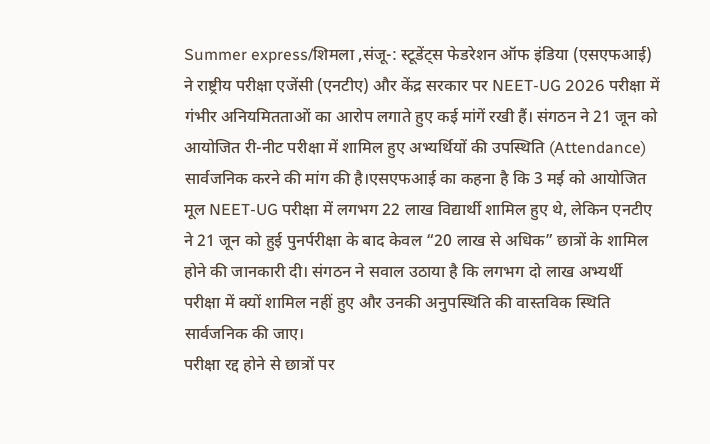Summer express/शिमला ,संजू-: स्टूडेंट्स फेडरेशन ऑफ इंडिया (एसएफआई) ने राष्ट्रीय परीक्षा एजेंसी (एनटीए) और केंद्र सरकार पर NEET-UG 2026 परीक्षा में गंभीर अनियमितताओं का आरोप लगाते हुए कई मांगें रखी हैं। संगठन ने 21 जून को आयोजित री-नीट परीक्षा में शामिल हुए अभ्यर्थियों की उपस्थिति (Attendance) सार्वजनिक करने की मांग की है।एसएफआई का कहना है कि 3 मई को आयोजित मूल NEET-UG परीक्षा में लगभग 22 लाख विद्यार्थी शामिल हुए थे, लेकिन एनटीए ने 21 जून को हुई पुनर्परीक्षा के बाद केवल “20 लाख से अधिक” छात्रों के शामिल होने की जानकारी दी। संगठन ने सवाल उठाया है कि लगभग दो लाख अभ्यर्थी परीक्षा में क्यों शामिल नहीं हुए और उनकी अनुपस्थिति की वास्तविक स्थिति सार्वजनिक की जाए।
परीक्षा रद्द होने से छात्रों पर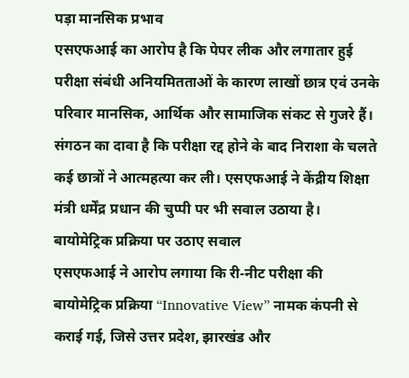पड़ा मानसिक प्रभाव
एसएफआई का आरोप है कि पेपर लीक और लगातार हुई परीक्षा संबंधी अनियमितताओं के कारण लाखों छात्र एवं उनके परिवार मानसिक, आर्थिक और सामाजिक संकट से गुजरे हैं। संगठन का दावा है कि परीक्षा रद्द होने के बाद निराशा के चलते कई छात्रों ने आत्महत्या कर ली। एसएफआई ने केंद्रीय शिक्षा मंत्री धर्मेंद्र प्रधान की चुप्पी पर भी सवाल उठाया है।
बायोमेट्रिक प्रक्रिया पर उठाए सवाल
एसएफआई ने आरोप लगाया कि री-नीट परीक्षा की बायोमेट्रिक प्रक्रिया “Innovative View” नामक कंपनी से कराई गई, जिसे उत्तर प्रदेश, झारखंड और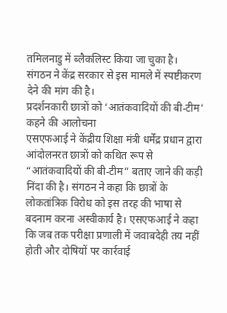तमिलनाडु में ब्लैकलिस्ट किया जा चुका है। संगठन ने केंद्र सरकार से इस मामले में स्पष्टीकरण देने की मांग की है।
प्रदर्शनकारी छात्रों को ‘आतंकवादियों की बी-टीम’ कहने की आलोचना
एसएफआई ने केंद्रीय शिक्षा मंत्री धर्मेंद्र प्रधान द्वारा आंदोलनरत छात्रों को कथित रूप से “आतंकवादियों की बी-टीम” बताए जाने की कड़ी निंदा की है। संगठन ने कहा कि छात्रों के लोकतांत्रिक विरोध को इस तरह की भाषा से बदनाम करना अस्वीकार्य है। एसएफआई ने कहा कि जब तक परीक्षा प्रणाली में जवाबदेही तय नहीं होती और दोषियों पर कार्रवाई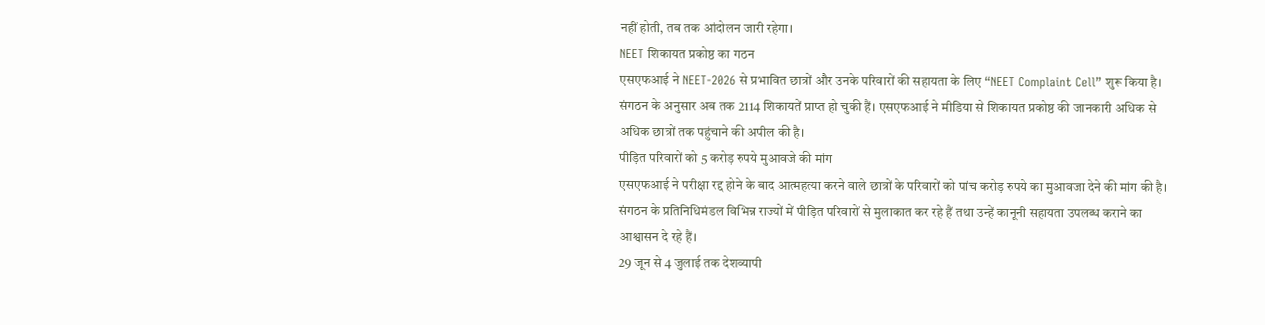नहीं होती, तब तक आंदोलन जारी रहेगा।
NEET शिकायत प्रकोष्ठ का गठन
एसएफआई ने NEET-2026 से प्रभावित छात्रों और उनके परिवारों की सहायता के लिए “NEET Complaint Cell” शुरू किया है। संगठन के अनुसार अब तक 2114 शिकायतें प्राप्त हो चुकी हैं। एसएफआई ने मीडिया से शिकायत प्रकोष्ठ की जानकारी अधिक से अधिक छात्रों तक पहुंचाने की अपील की है।
पीड़ित परिवारों को 5 करोड़ रुपये मुआवजे की मांग
एसएफआई ने परीक्षा रद्द होने के बाद आत्महत्या करने वाले छात्रों के परिवारों को पांच करोड़ रुपये का मुआवजा देने की मांग की है। संगठन के प्रतिनिधिमंडल विभिन्न राज्यों में पीड़ित परिवारों से मुलाकात कर रहे हैं तथा उन्हें कानूनी सहायता उपलब्ध कराने का आश्वासन दे रहे हैं।
29 जून से 4 जुलाई तक देशव्यापी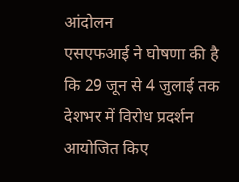आंदोलन
एसएफआई ने घोषणा की है कि 29 जून से 4 जुलाई तक देशभर में विरोध प्रदर्शन आयोजित किए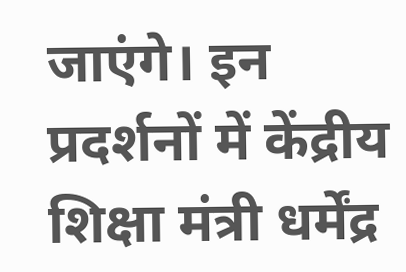जाएंगे। इन प्रदर्शनों में केंद्रीय शिक्षा मंत्री धर्मेंद्र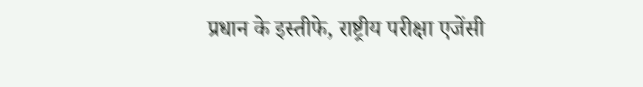प्रधान के इस्तीफे, राष्ट्रीय परीक्षा एजेंसी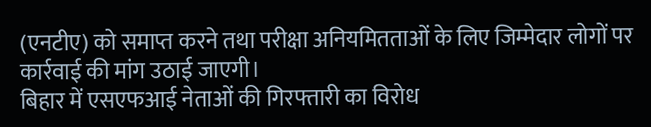(एनटीए) को समाप्त करने तथा परीक्षा अनियमितताओं के लिए जिम्मेदार लोगों पर कार्रवाई की मांग उठाई जाएगी।
बिहार में एसएफआई नेताओं की गिरफ्तारी का विरोध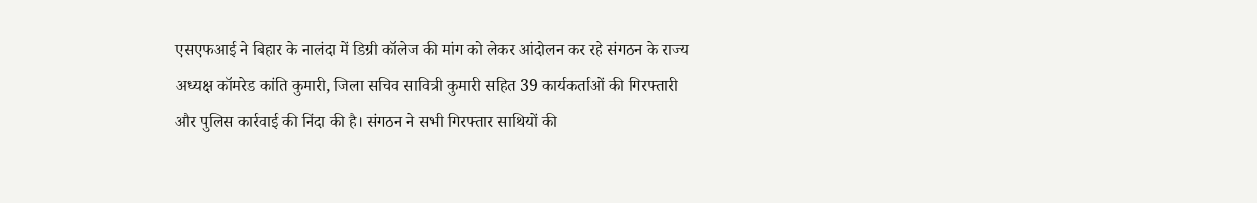एसएफआई ने बिहार के नालंदा में डिग्री कॉलेज की मांग को लेकर आंदोलन कर रहे संगठन के राज्य अध्यक्ष कॉमरेड कांति कुमारी, जिला सचिव सावित्री कुमारी सहित 39 कार्यकर्ताओं की गिरफ्तारी और पुलिस कार्रवाई की निंदा की है। संगठन ने सभी गिरफ्तार साथियों की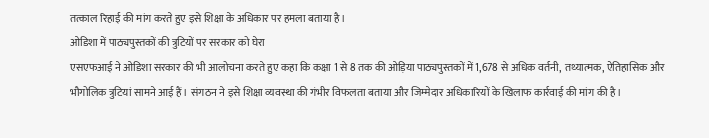तत्काल रिहाई की मांग करते हुए इसे शिक्षा के अधिकार पर हमला बताया है।
ओडिशा में पाठ्यपुस्तकों की त्रुटियों पर सरकार को घेरा
एसएफआई ने ओडिशा सरकार की भी आलोचना करते हुए कहा कि कक्षा 1 से 8 तक की ओड़िया पाठ्यपुस्तकों में 1,678 से अधिक वर्तनी, तथ्यात्मक, ऐतिहासिक और भौगोलिक त्रुटियां सामने आई हैं। संगठन ने इसे शिक्षा व्यवस्था की गंभीर विफलता बताया और जिम्मेदार अधिकारियों के खिलाफ कार्रवाई की मांग की है।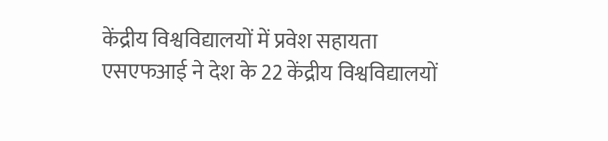केंद्रीय विश्वविद्यालयों में प्रवेश सहायता
एसएफआई ने देश के 22 केंद्रीय विश्वविद्यालयों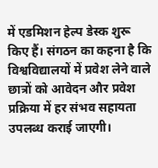में एडमिशन हेल्प डेस्क शुरू किए हैं। संगठन का कहना है कि विश्वविद्यालयों में प्रवेश लेने वाले छात्रों को आवेदन और प्रवेश प्रक्रिया में हर संभव सहायता उपलब्ध कराई जाएगी।